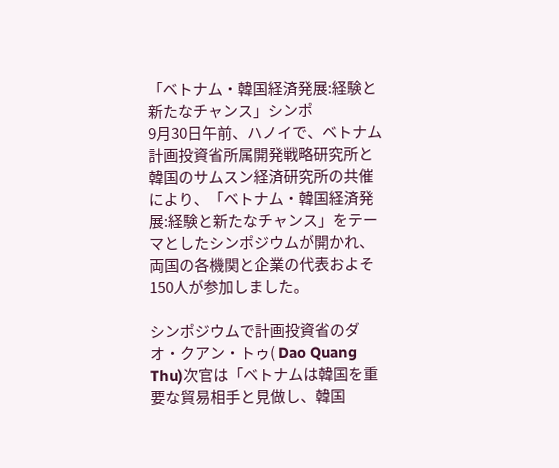「ベトナム・韓国経済発展:経験と新たなチャンス」シンポ
9月30日午前、ハノイで、ベトナム計画投資省所属開発戦略研究所と韓国のサムスン経済研究所の共催により、「ベトナム・韓国経済発展:経験と新たなチャンス」をテーマとしたシンポジウムが開かれ、両国の各機関と企業の代表およそ150人が参加しました。

シンポジウムで計画投資省のダオ・クアン・トゥ( Dao Quang Thu)次官は「ベトナムは韓国を重要な貿易相手と見做し、韓国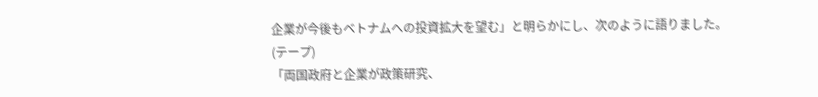企業が今後もベトナムへの投資拡大を望む」と明らかにし、次のように語りました。
(テープ)
「両国政府と企業が政策研究、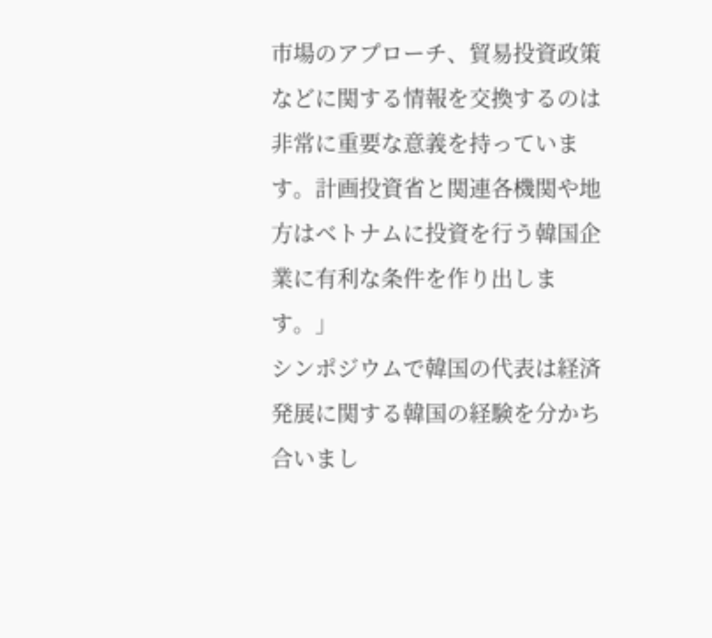市場のアプローチ、貿易投資政策などに関する情報を交換するのは非常に重要な意義を持っています。計画投資省と関連各機関や地方はベトナムに投資を行う韓国企業に有利な条件を作り出します。」
シンポジウムで韓国の代表は経済発展に関する韓国の経験を分かち合いまし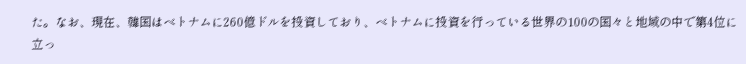た。なお、現在、韓国はベトナムに260億ドルを投資しており、ベトナムに投資を行っている世界の100の国々と地域の中で第4位に立っ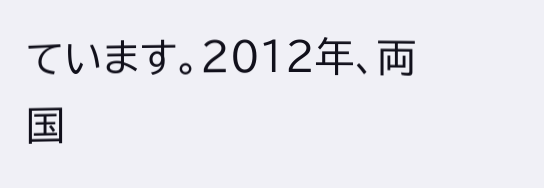ています。2012年、両国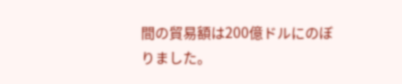間の貿易額は200億ドルにのぼりました。